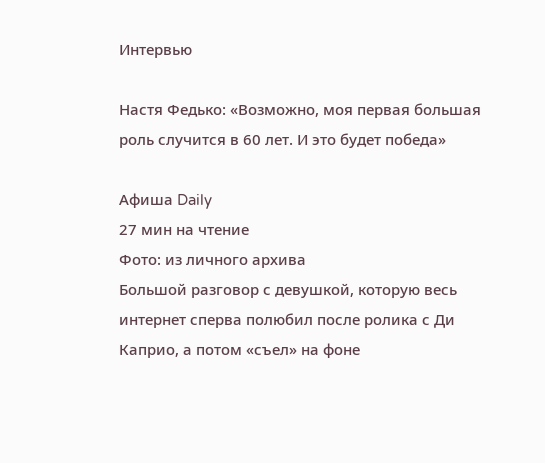Интервью

Настя Федько: «Возможно, моя первая большая роль случится в 60 лет. И это будет победа»

Афиша Daily
27 мин на чтение
Фото: из личного архива
Большой разговор с девушкой, которую весь интернет сперва полюбил после ролика с Ди Каприо, а потом «съел» на фоне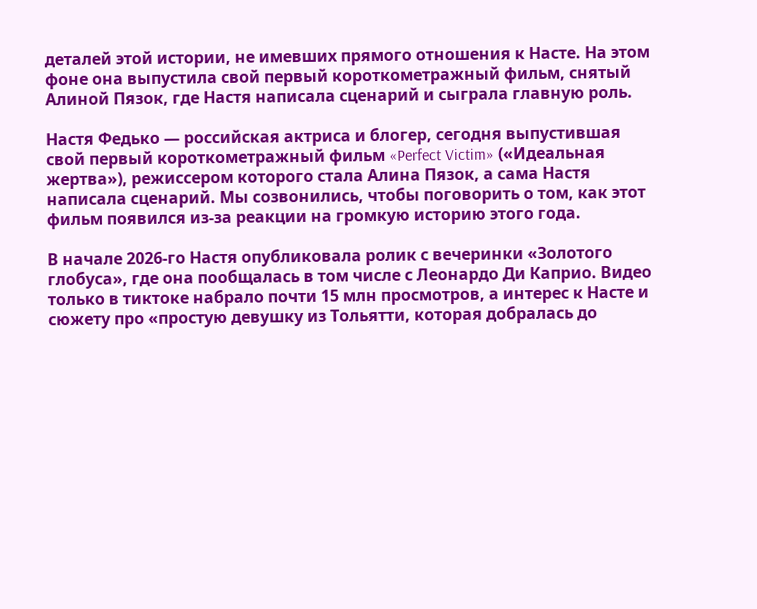деталей этой истории, не имевших прямого отношения к Насте. На этом фоне она выпустила свой первый короткометражный фильм, снятый Алиной Пязок, где Настя написала сценарий и сыграла главную роль.

Настя Федько — российская актриса и блогер, сегодня выпустившая свой первый короткометражный фильм «Perfect Victim» («Идеальная жертва»), режиссером которого стала Алина Пязок, а сама Настя написала сценарий. Мы созвонились, чтобы поговорить о том, как этот фильм появился из-за реакции на громкую историю этого года.

В начале 2026-го Настя опубликовала ролик с вечеринки «Золотого глобуса», где она пообщалась в том числе с Леонардо Ди Каприо. Видео только в тиктоке набрало почти 15 млн просмотров, а интерес к Насте и сюжету про «простую девушку из Тольятти, которая добралась до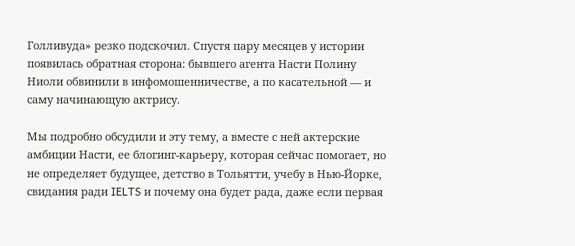Голливуда» резко подскочил. Спустя пару месяцев у истории появилась обратная сторона: бывшего агента Насти Полину Ниоли обвинили в инфомошенничестве, а по касательной — и саму начинающую актрису.

Мы подробно обсудили и эту тему, а вместе с ней актерские амбиции Насти, ее блогинг-карьеру, которая сейчас помогает, но не определяет будущее, детство в Тольятти, учебу в Нью-Йорке, свидания ради IELTS и почему она будет рада, даже если первая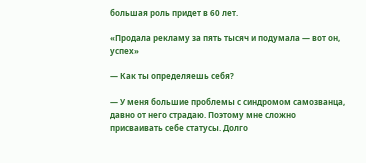большая роль придет в 60 лет.

«Продала рекламу за пять тысяч и подумала — вот он, успех»

— Как ты определяешь себя?

— У меня большие проблемы с синдромом самозванца, давно от него страдаю. Поэтому мне сложно присваивать себе статусы. Долго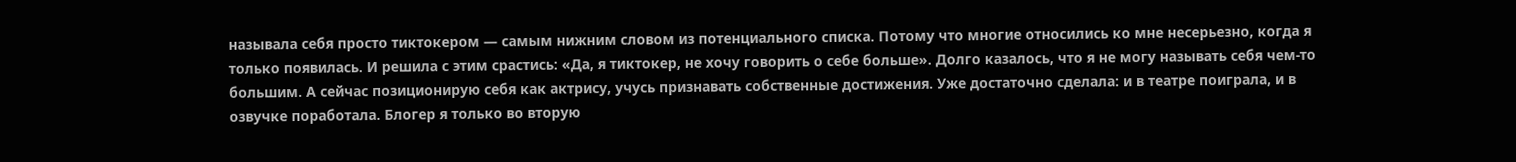называла себя просто тиктокером — самым нижним словом из потенциального списка. Потому что многие относились ко мне несерьезно, когда я только появилась. И решила с этим срастись: «Да, я тиктокер, не хочу говорить о себе больше». Долго казалось, что я не могу называть себя чем-то большим. А сейчас позиционирую себя как актрису, учусь признавать собственные достижения. Уже достаточно сделала: и в театре поиграла, и в озвучке поработала. Блогер я только во вторую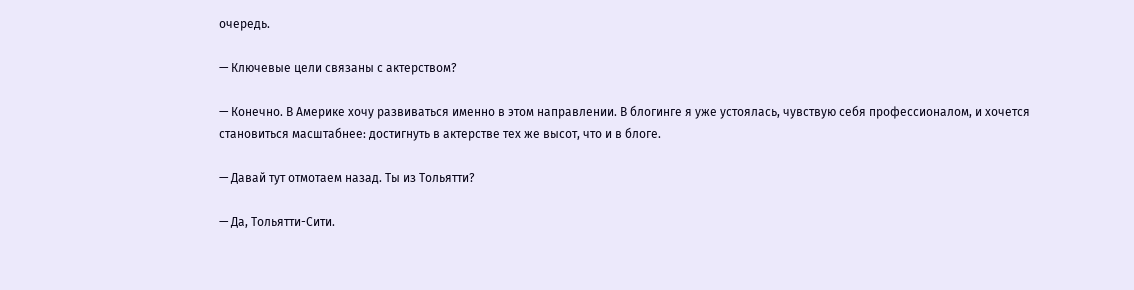очередь.

— Ключевые цели связаны с актерством?

— Конечно. В Америке хочу развиваться именно в этом направлении. В блогинге я уже устоялась, чувствую себя профессионалом, и хочется становиться масштабнее: достигнуть в актерстве тех же высот, что и в блоге.

— Давай тут отмотаем назад. Ты из Тольятти?

— Да, Тольятти-Сити.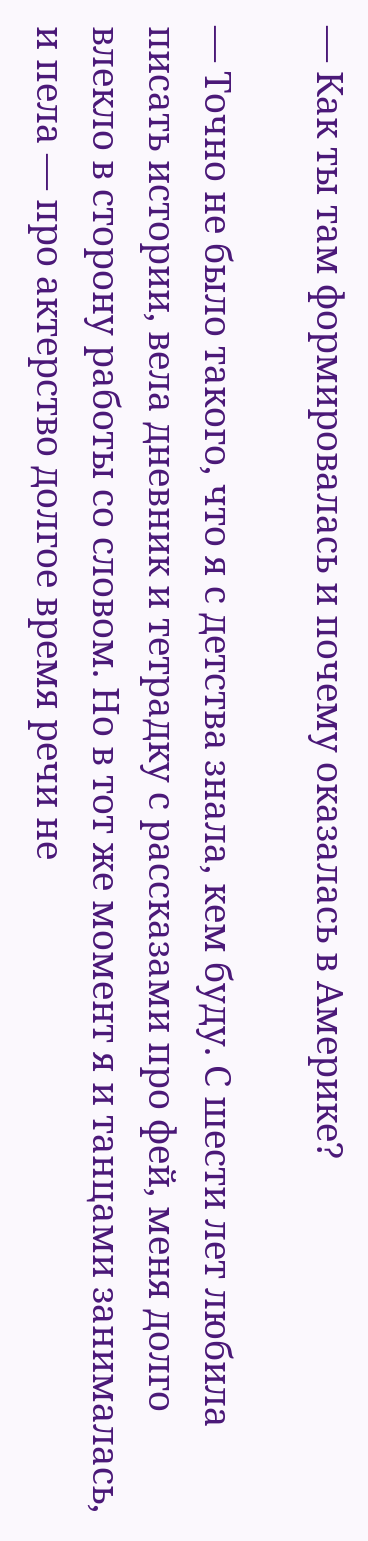— Как ты там формировалась и почему оказалась в Америке?

— Точно не было такого, что я с детства знала, кем буду. С шести лет любила писать истории, вела дневник и тетрадку с рассказами про фей, меня долго влекло в сторону работы со словом. Но в тот же момент я и танцами занималась, и пела — про актерство долгое время речи не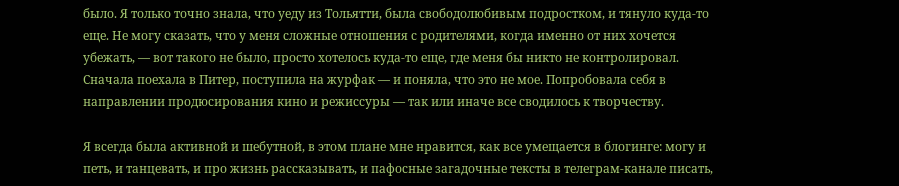было. Я только точно знала, что уеду из Тольятти, была свободолюбивым подростком, и тянуло куда-то еще. Не могу сказать, что у меня сложные отношения с родителями, когда именно от них хочется убежать, — вот такого не было, просто хотелось куда-то еще, где меня бы никто не контролировал. Сначала поехала в Питер, поступила на журфак — и поняла, что это не мое. Попробовала себя в направлении продюсирования кино и режиссуры — так или иначе все сводилось к творчеству.

Я всегда была активной и шебутной, в этом плане мне нравится, как все умещается в блогинге: могу и петь, и танцевать, и про жизнь рассказывать, и пафосные загадочные тексты в телеграм-канале писать,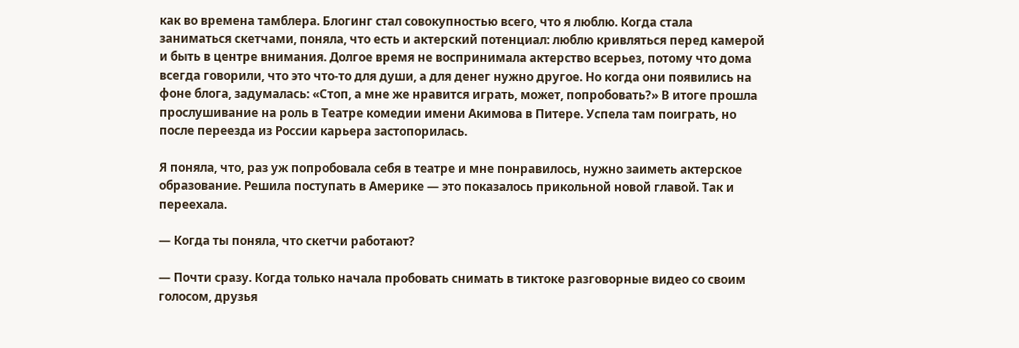как во времена тамблера. Блогинг стал совокупностью всего, что я люблю. Когда стала заниматься скетчами, поняла, что есть и актерский потенциал: люблю кривляться перед камерой и быть в центре внимания. Долгое время не воспринимала актерство всерьез, потому что дома всегда говорили, что это что-то для души, а для денег нужно другое. Но когда они появились на фоне блога, задумалась: «Стоп, а мне же нравится играть, может, попробовать?» В итоге прошла прослушивание на роль в Театре комедии имени Акимова в Питере. Успела там поиграть, но после переезда из России карьера застопорилась.

Я поняла, что, раз уж попробовала себя в театре и мне понравилось, нужно заиметь актерское образование. Решила поступать в Америке — это показалось прикольной новой главой. Так и переехала.

— Когда ты поняла, что скетчи работают?

— Почти сразу. Когда только начала пробовать снимать в тиктоке разговорные видео со своим голосом, друзья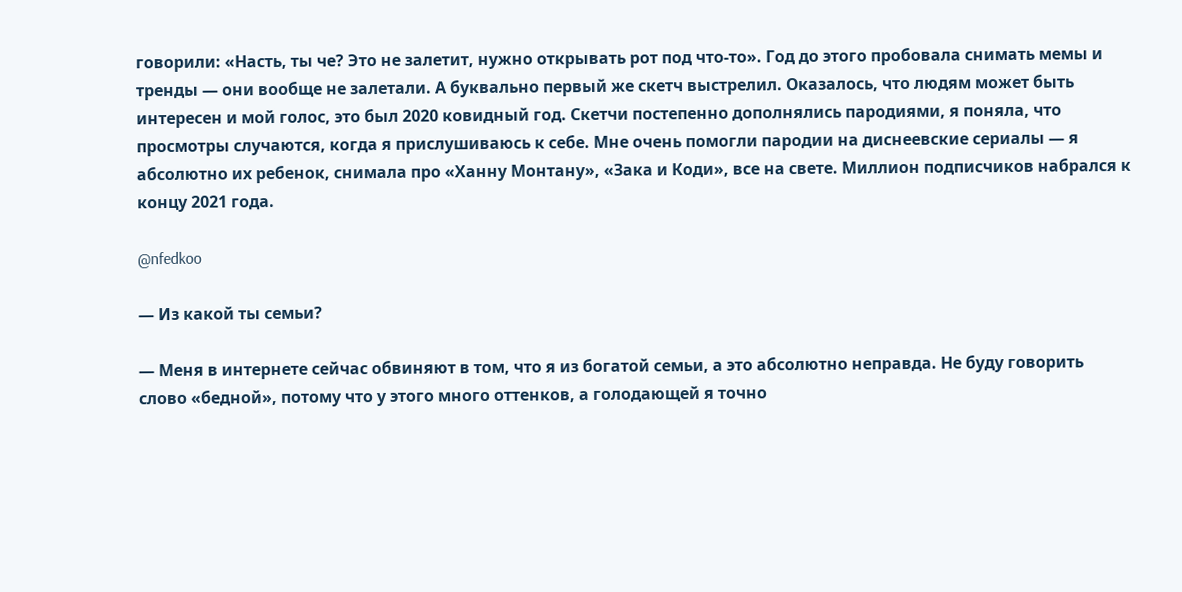говорили: «Насть, ты че? Это не залетит, нужно открывать рот под что-то». Год до этого пробовала снимать мемы и тренды — они вообще не залетали. А буквально первый же скетч выстрелил. Оказалось, что людям может быть интересен и мой голос, это был 2020 ковидный год. Скетчи постепенно дополнялись пародиями, я поняла, что просмотры случаются, когда я прислушиваюсь к себе. Мне очень помогли пародии на диснеевские сериалы — я абсолютно их ребенок, снимала про «Ханну Монтану», «Зака и Коди», все на свете. Миллион подписчиков набрался к концу 2021 года.

@nfedkoo

— Из какой ты семьи?

— Меня в интернете сейчас обвиняют в том, что я из богатой семьи, а это абсолютно неправда. Не буду говорить слово «бедной», потому что у этого много оттенков, а голодающей я точно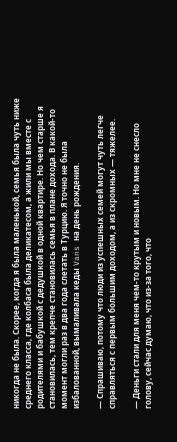никогда не была. Скорее, когда я была маленькой, семья была чуть ниже среднего класса, где колбаса была деликатесом, а жили мы вместе с родителями и бабушкой с дедушкой в одной квартире. Но чем старше я становилась, тем крепче становилась семья в плане дохода. В какой-то момент могли раз в два года слетать в Турцию. Я точно не была избалованной, вымаливала кеды Vans на день рождения.

— Спрашиваю, потому что люди из успешных семей могут чуть легче справляться с первым большим доходом, а из скромных — тяжелее.

— Деньги стали для меня чем-то крутым и новым. Но мне не снесло голову, сейчас думаю, что из-за того, что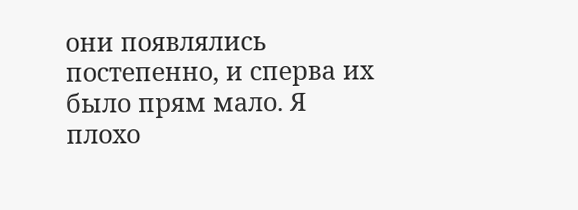они появлялись постепенно, и сперва их было прям мало. Я плохо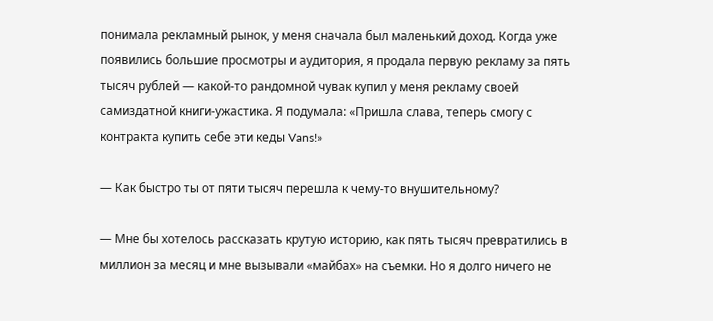понимала рекламный рынок, у меня сначала был маленький доход. Когда уже появились большие просмотры и аудитория, я продала первую рекламу за пять тысяч рублей — какой-то рандомной чувак купил у меня рекламу своей самиздатной книги-ужастика. Я подумала: «Пришла слава, теперь смогу с контракта купить себе эти кеды Vans!»

— Как быстро ты от пяти тысяч перешла к чему-то внушительному?

— Мне бы хотелось рассказать крутую историю, как пять тысяч превратились в миллион за месяц и мне вызывали «майбах» на съемки. Но я долго ничего не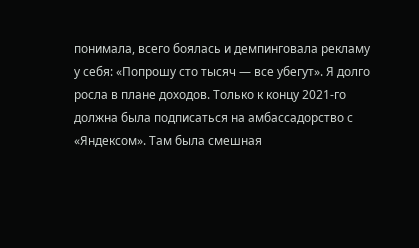понимала, всего боялась и демпинговала рекламу у себя: «Попрошу сто тысяч — все убегут». Я долго росла в плане доходов. Только к концу 2021-го должна была подписаться на амбассадорство с «Яндексом». Там была смешная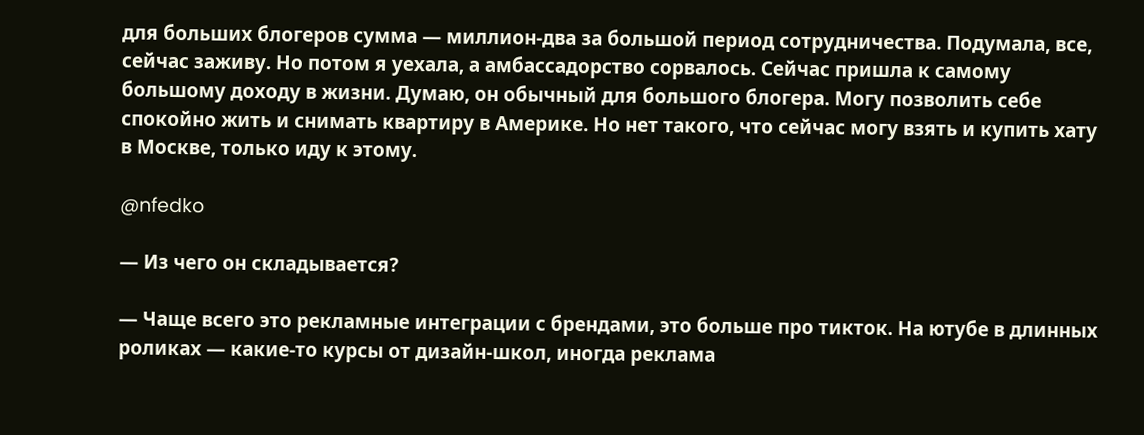для больших блогеров сумма — миллион-два за большой период сотрудничества. Подумала, все, сейчас заживу. Но потом я уехала, а амбассадорство сорвалось. Сейчас пришла к самому большому доходу в жизни. Думаю, он обычный для большого блогера. Могу позволить себе спокойно жить и снимать квартиру в Америке. Но нет такого, что сейчас могу взять и купить хату в Москве, только иду к этому.

@nfedko

— Из чего он складывается?

— Чаще всего это рекламные интеграции с брендами, это больше про тикток. На ютубе в длинных роликах — какие-то курсы от дизайн-школ, иногда реклама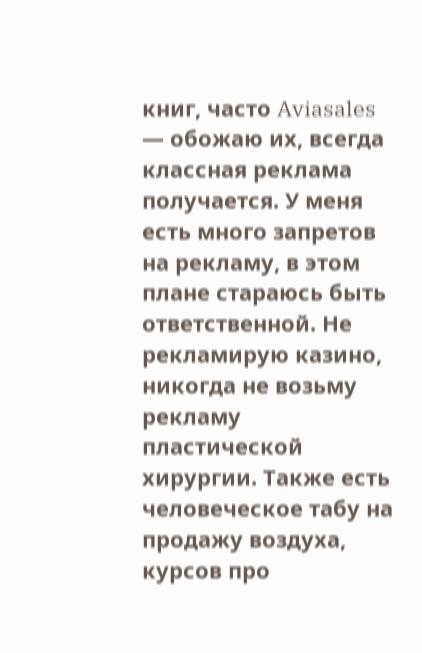книг, часто Aviasales — обожаю их, всегда классная реклама получается. У меня есть много запретов на рекламу, в этом плане стараюсь быть ответственной. Не рекламирую казино, никогда не возьму рекламу пластической хирургии. Также есть человеческое табу на продажу воздуха, курсов про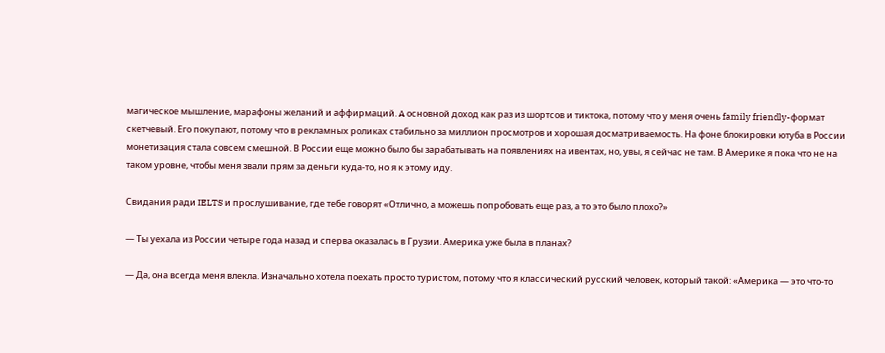магическое мышление, марафоны желаний и аффирмаций. A основной доход как раз из шортсов и тиктока, потому что у меня очень family friendly-формат скетчевый. Его покупают, потому что в рекламных роликах стабильно за миллион просмотров и хорошая досматриваемость. На фоне блокировки ютуба в России монетизация стала совсем смешной. В России еще можно было бы зарабатывать на появлениях на ивентах, но, увы, я сейчас не там. В Америке я пока что не на таком уровне, чтобы меня звали прям за деньги куда-то, но я к этому иду.

Свидания ради IELTS и прослушивание, где тебе говорят «Отлично, а можешь попробовать еще раз, а то это было плохо?»

— Ты уехала из России четыре года назад и сперва оказалась в Грузии. Америка уже была в планах?

— Да, она всегда меня влекла. Изначально хотела поехать просто туристом, потому что я классический русский человек, который такой: «Америка — это что-то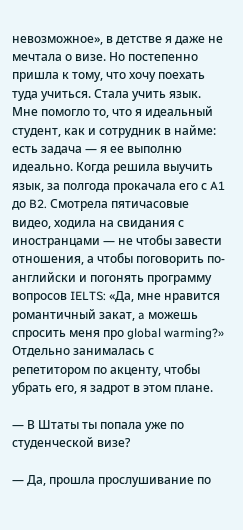невозможное», в детстве я даже не мечтала о визе. Но постепенно пришла к тому, что хочу поехать туда учиться. Стала учить язык. Мне помогло то, что я идеальный студент, как и сотрудник в найме: есть задача — я ее выполню идеально. Когда решила выучить язык, за полгода прокачала его с A1 до B2. Смотрела пятичасовые видео, ходила на свидания с иностранцами — не чтобы завести отношения, а чтобы поговорить по-английски и погонять программу вопросов IELTS: «Да, мне нравится романтичный закат, a можешь спросить меня про global warming?» Отдельно занималась с репетитором по акценту, чтобы убрать его, я задрот в этом плане.

— В Штаты ты попала уже по студенческой визе?

— Да, прошла прослушивание по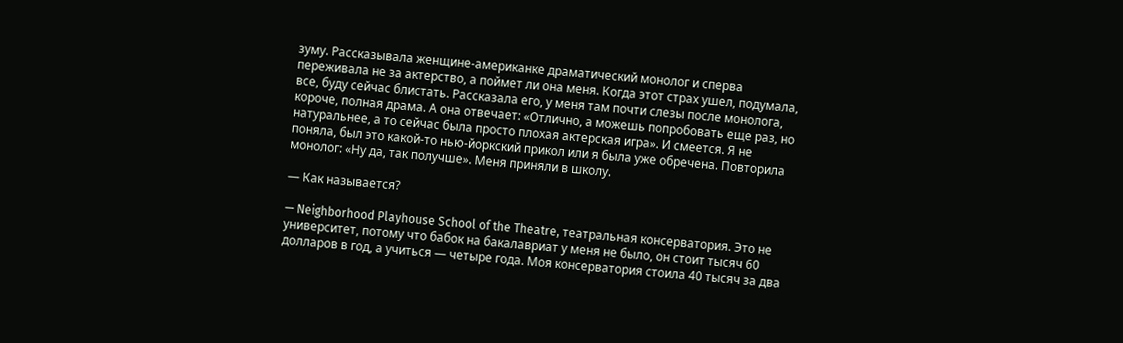зуму. Рассказывала женщине-американке драматический монолог и сперва переживала не за актерство, а поймет ли она меня. Когда этот страх ушел, подумала, все, буду сейчас блистать. Рассказала его, у меня там почти слезы после монолога, короче, полная драма. А она отвечает: «Отлично, а можешь попробовать еще раз, но натуральнее, а то сейчас была просто плохая актерская игра». И смеется. Я не поняла, был это какой-то нью-йоркский прикол или я была уже обречена. Повторила монолог: «Ну да, так получше». Меня приняли в школу.

— Как называется?

— Neighborhood Playhouse School of the Theatre, театральная консерватория. Это не университет, потому что бабок на бакалавриат у меня не было, он стоит тысяч 60 долларов в год, а учиться — четыре года. Моя консерватория стоила 40 тысяч за два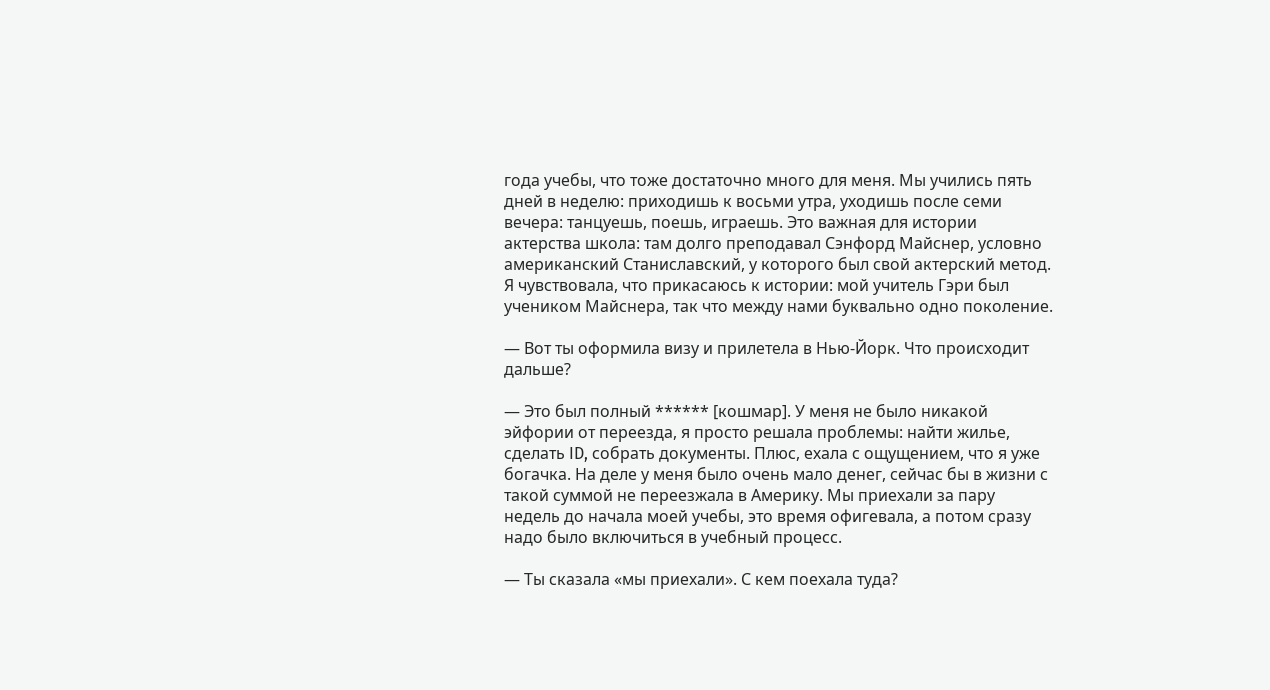года учебы, что тоже достаточно много для меня. Мы учились пять дней в неделю: приходишь к восьми утра, уходишь после семи вечера: танцуешь, поешь, играешь. Это важная для истории актерства школа: там долго преподавал Сэнфорд Майснер, условно американский Станиславский, у которого был свой актерский метод. Я чувствовала, что прикасаюсь к истории: мой учитель Гэри был учеником Майснера, так что между нами буквально одно поколение.

— Вот ты оформила визу и прилетела в Нью-Йорк. Что происходит дальше?

— Это был полный ****** [кошмар]. У меня не было никакой эйфории от переезда, я просто решала проблемы: найти жилье, сделать ID, собрать документы. Плюс, ехала с ощущением, что я уже богачка. На деле у меня было очень мало денег, сейчас бы в жизни с такой суммой не переезжала в Америку. Мы приехали за пару недель до начала моей учебы, это время офигевала, а потом сразу надо было включиться в учебный процесс.

— Ты сказала «мы приехали». С кем поехала туда?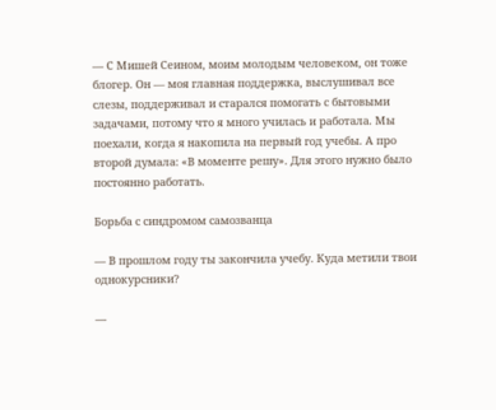— С Мишей Сеином, моим молодым человеком, он тоже блогер. Он — моя главная поддержка, выслушивал все слезы, поддерживал и старался помогать с бытовыми задачами, потому что я много училась и работала. Мы поехали, когда я накопила на первый год учебы. А про второй думала: «В моменте решу». Для этого нужно было постоянно работать.

Борьба с синдромом самозванца

— В прошлом году ты закончила учебу. Куда метили твои однокурсники?

—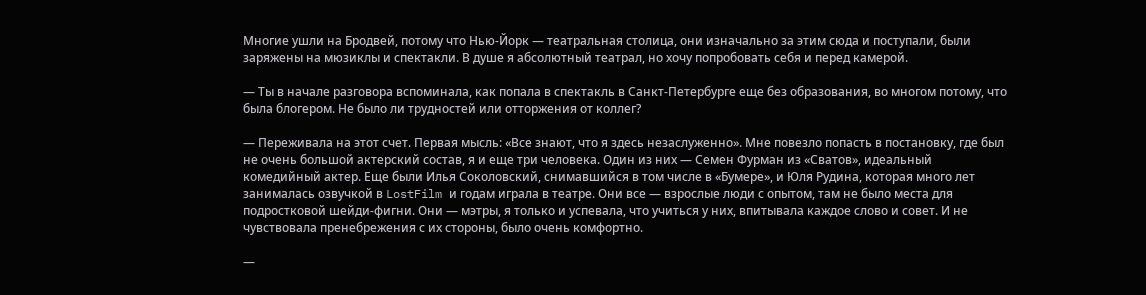Многие ушли на Бродвей, потому что Нью-Йорк — театральная столица, они изначально за этим сюда и поступали, были заряжены на мюзиклы и спектакли. В душе я абсолютный театрал, но хочу попробовать себя и перед камерой.

— Ты в начале разговора вспоминала, как попала в спектакль в Санкт-Петербурге еще без образования, во многом потому, что была блогером. Не было ли трудностей или отторжения от коллег?

— Переживала на этот счет. Первая мысль: «Все знают, что я здесь незаслуженно». Мне повезло попасть в постановку, где был не очень большой актерский состав, я и еще три человека. Один из них — Семен Фурман из «Сватов», идеальный комедийный актер. Еще были Илья Соколовский, снимавшийся в том числе в «Бумере», и Юля Рудина, которая много лет занималась озвучкой в LostFilm и годам играла в театре. Они все — взрослые люди с опытом, там не было места для подростковой шейди-фигни. Они — мэтры, я только и успевала, что учиться у них, впитывала каждое слово и совет. И не чувствовала пренебрежения с их стороны, было очень комфортно.

—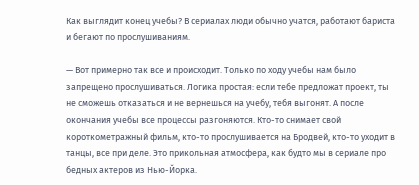Как выглядит конец учебы? В сериалах люди обычно учатся, работают бариста и бегают по прослушиваниям.

— Вот примерно так все и происходит. Только по ходу учебы нам было запрещено прослушиваться. Логика простая: если тебе предложат проект, ты не сможешь отказаться и не вернешься на учебу, тебя выгонят. А после окончания учебы все процессы разгоняются. Кто-то снимает свой короткометражный фильм, кто-то прослушивается на Бродвей, кто-то уходит в танцы, все при деле. Это прикольная атмосфера, как будто мы в сериале про бедных актеров из Нью-Йорка.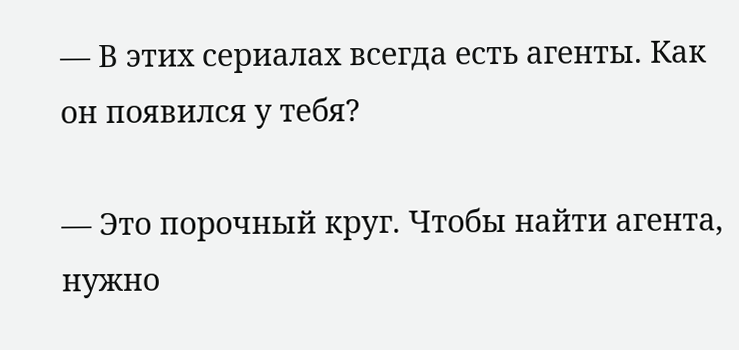— В этих сериалах всегда есть агенты. Как он появился у тебя?

— Это порочный круг. Чтобы найти агента, нужно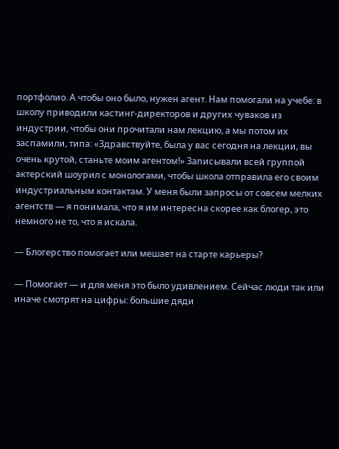портфолио. А чтобы оно было, нужен агент. Нам помогали на учебе: в школу приводили кастинг-директоров и других чуваков из индустрии, чтобы они прочитали нам лекцию, а мы потом их заспамили, типа: «Здравствуйте, была у вас сегодня на лекции, вы очень крутой, станьте моим агентом!» Записывали всей группой актерский шоурил с монологами, чтобы школа отправила его своим индустриальным контактам. У меня были запросы от совсем мелких агентств — я понимала, что я им интересна скорее как блогер, это немного не то, что я искала.

— Блогерство помогает или мешает на старте карьеры?

— Помогает — и для меня это было удивлением. Сейчас люди так или иначе смотрят на цифры: большие дяди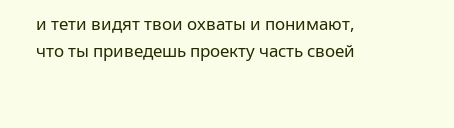и тети видят твои охваты и понимают, что ты приведешь проекту часть своей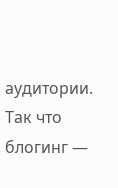аудитории. Так что блогинг —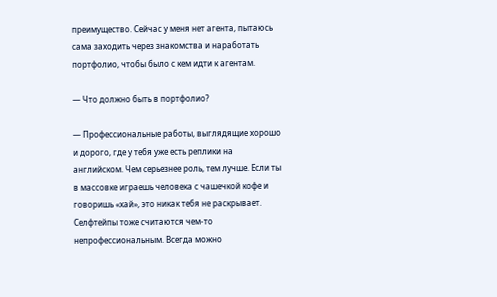преимущество. Сейчас у меня нет агента, пытаюсь сама заходить через знакомства и наработать портфолио, чтобы было с кем идти к агентам.

— Что должно быть в портфолио?

— Профессиональные работы, выглядящие хорошо и дорого, где у тебя уже есть реплики на английском. Чем серьезнее роль, тем лучше. Если ты в массовке играешь человека с чашечкой кофе и говоришь «хай», это никак тебя не раскрывает. Селфтейпы тоже считаются чем-то непрофессиональным. Всегда можно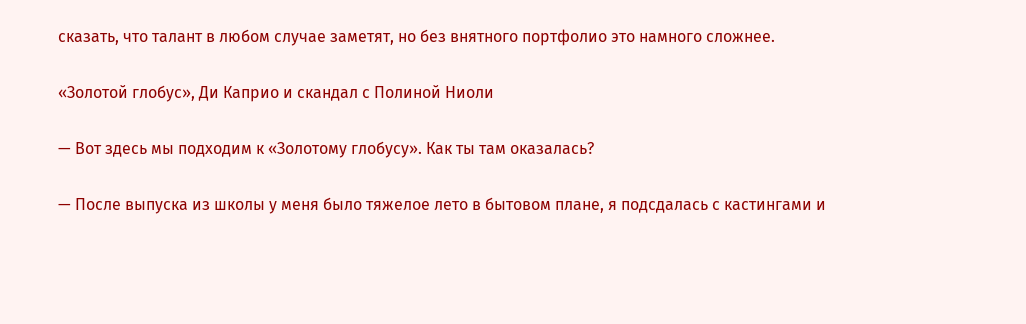сказать, что талант в любом случае заметят, но без внятного портфолио это намного сложнее.

«Золотой глобус», Ди Каприо и скандал с Полиной Ниоли

— Вот здесь мы подходим к «Золотому глобусу». Как ты там оказалась?

— После выпуска из школы у меня было тяжелое лето в бытовом плане, я подсдалась с кастингами и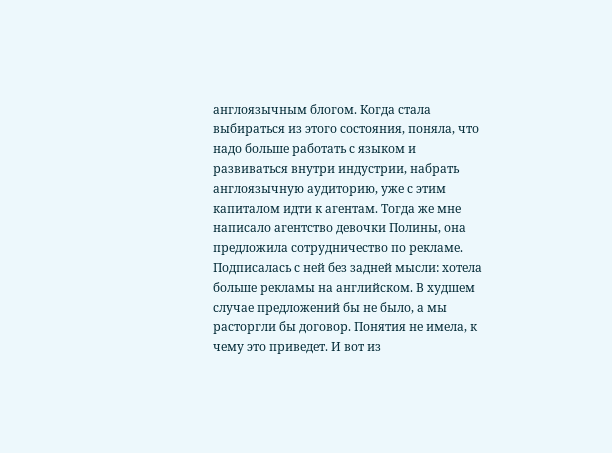англоязычным блогом. Когда стала выбираться из этого состояния, поняла, что надо больше работать с языком и развиваться внутри индустрии, набрать англоязычную аудиторию, уже с этим капиталом идти к агентам. Тогда же мне написало агентство девочки Полины, она предложила сотрудничество по рекламе. Подписалась с ней без задней мысли: хотела больше рекламы на английском. В худшем случае предложений бы не было, а мы расторгли бы договор. Понятия не имела, к чему это приведет. И вот из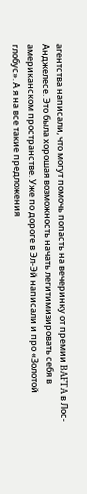агентства написали, что могут помочь попасть на вечеринку от премии BAFTA в Лос-Анджелесе. Это была хорошая возможность начать легитимизировать себя в американском пространстве. Уже по дороге в Эл-Эй написали и про «Золотой глобус». А я на все такие предложения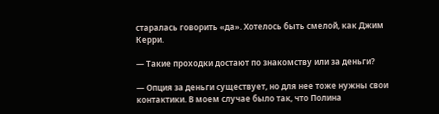старалась говорить «да». Хотелось быть смелой, как Джим Керри.

— Такие проходки достают по знакомству или за деньги?

— Опция за деньги существует, но для нее тоже нужны свои контактики. В моем случае было так, что Полина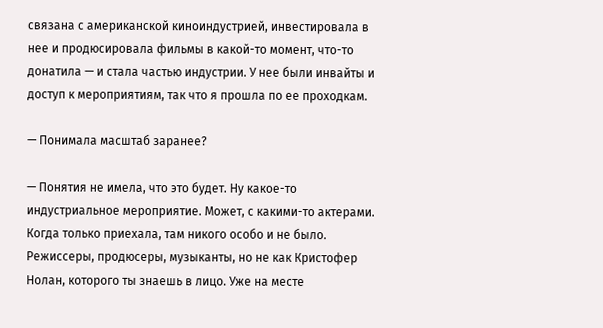связана с американской киноиндустрией, инвестировала в нее и продюсировала фильмы в какой-то момент, что-то донатила — и стала частью индустрии. У нее были инвайты и доступ к мероприятиям, так что я прошла по ее проходкам.

— Понимала масштаб заранее?

— Понятия не имела, что это будет. Ну какое-то индустриальное мероприятие. Может, с какими-то актерами. Когда только приехала, там никого особо и не было. Режиссеры, продюсеры, музыканты, но не как Кристофер Нолан, которого ты знаешь в лицо. Уже на месте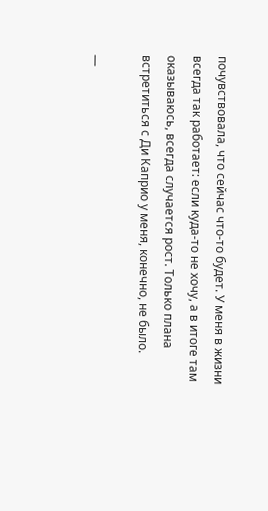почувствовала, что сейчас что-то будет. У меня в жизни всегда так работает: если куда-то не хочу, а в итоге там оказываюсь, всегда случается рост. Только плана встретиться с Ди Каприо у меня, конечно, не было.

—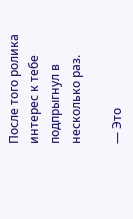После того ролика интерес к тебе подпрыгнул в несколько раз.

— Это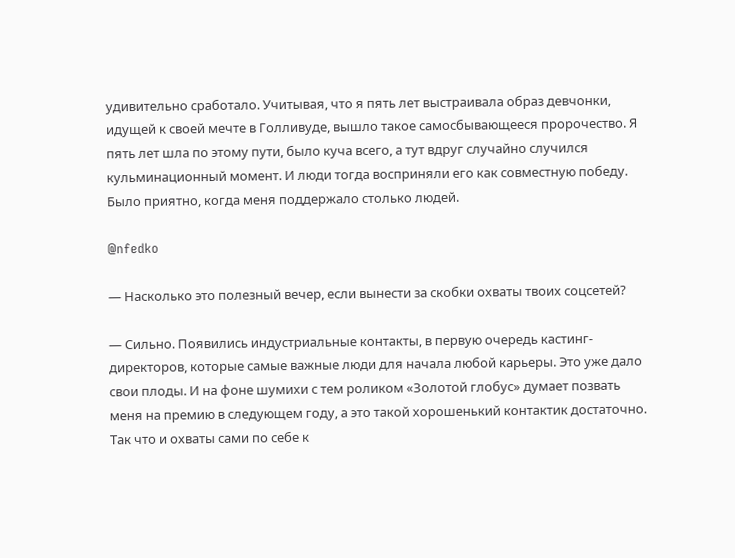удивительно сработало. Учитывая, что я пять лет выстраивала образ девчонки, идущей к своей мечте в Голливуде, вышло такое самосбывающееся пророчество. Я пять лет шла по этому пути, было куча всего, а тут вдруг случайно случился кульминационный момент. И люди тогда восприняли его как совместную победу. Было приятно, когда меня поддержало столько людей.

@nfedko

— Насколько это полезный вечер, если вынести за скобки охваты твоих соцсетей?

— Сильно. Появились индустриальные контакты, в первую очередь кастинг-директоров, которые самые важные люди для начала любой карьеры. Это уже дало свои плоды. И на фоне шумихи с тем роликом «Золотой глобус» думает позвать меня на премию в следующем году, а это такой хорошенький контактик достаточно. Так что и охваты сами по себе к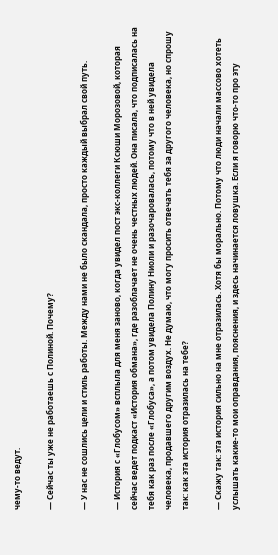чему-то ведут.

— Сейчас ты уже не работаешь с Полиной. Почему?

— У нас не сошлись цели и стиль работы. Между нами не было скандала, просто каждый выбрал свой путь.

— История с «Глобусом» всплыла для меня заново, когда увидел пост экс-коллеги Ксюши Морозовой, которая сейчас ведет подкаст «История обмана», где разоблачает не очень честных людей. Она писала, что подписалась на тебя как раз после «Глобуса», а потом увидела Полину Ниоли и разочаровалась, потому что в ней увидела человека, продавшего другим воздух. Не думаю, что могу просить отвечать тебя за другого человека, но спрошу так: как эта история отразилась на тебе?

— Скажу так: эта история сильно на мне отразилась. Хотя бы морально. Потому что люди начали массово хотеть услышать какие-то мои оправдания, пояснения, и здесь начинается ловушка. Если я говорю что-то про эту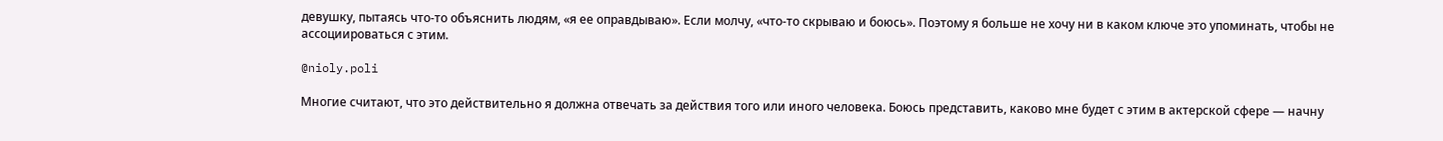девушку, пытаясь что-то объяснить людям, «я ее оправдываю». Если молчу, «что-то скрываю и боюсь». Поэтому я больше не хочу ни в каком ключе это упоминать, чтобы не ассоциироваться с этим.

@nioly.poli

Многие считают, что это действительно я должна отвечать за действия того или иного человека. Боюсь представить, каково мне будет с этим в актерской сфере — начну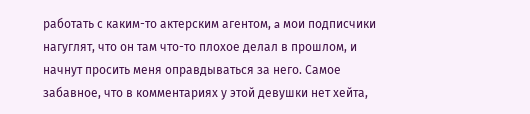работать с каким-то актерским агентом, a мои подписчики нагуглят, что он там что-то плохое делал в прошлом, и начнут просить меня оправдываться за него. Самое забавное, что в комментариях у этой девушки нет хейта,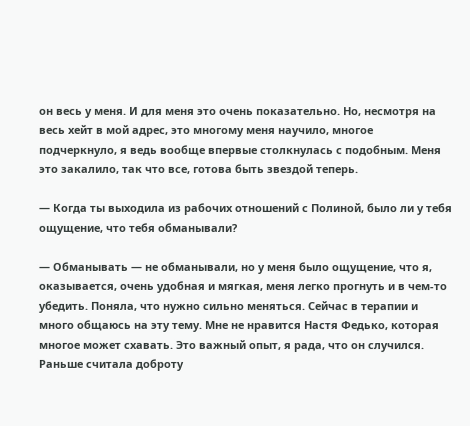он весь у меня. И для меня это очень показательно. Но, несмотря на весь хейт в мой адрес, это многому меня научило, многое подчеркнуло, я ведь вообще впервые столкнулась с подобным. Меня это закалило, так что все, готова быть звездой теперь.

— Когда ты выходила из рабочих отношений с Полиной, было ли у тебя ощущение, что тебя обманывали?

— Обманывать — не обманывали, но у меня было ощущение, что я, оказывается, очень удобная и мягкая, меня легко прогнуть и в чем-то убедить. Поняла, что нужно сильно меняться. Сейчас в терапии и много общаюсь на эту тему. Мне не нравится Настя Федько, которая многое может схавать. Это важный опыт, я рада, что он случился. Раньше считала доброту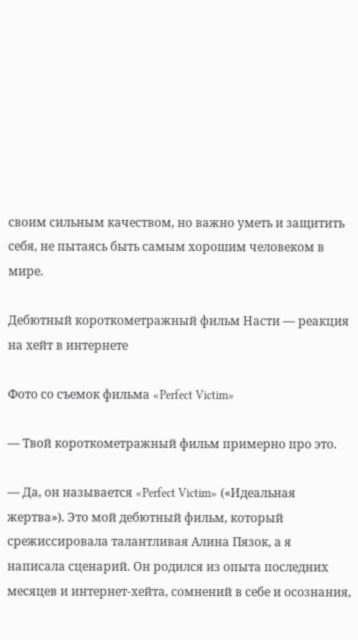своим сильным качеством, но важно уметь и защитить себя, не пытаясь быть самым хорошим человеком в мире.

Дебютный короткометражный фильм Насти — реакция на хейт в интернете

Фото со съемок фильма «Perfect Victim»

— Твой короткометражный фильм примерно про это.

— Да, он называется «Perfect Victim» («Идеальная жертва»). Это мой дебютный фильм, который срежиссировала талантливая Алина Пязок, а я написала сценарий. Он родился из опыта последних месяцев и интернет-хейта, сомнений в себе и осознания,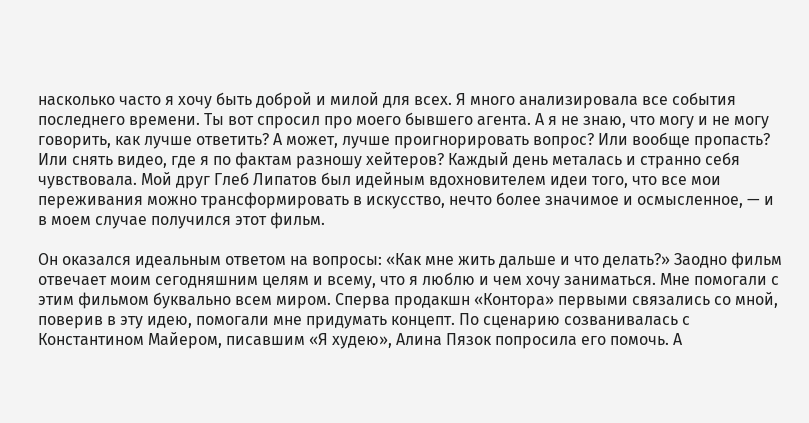насколько часто я хочу быть доброй и милой для всех. Я много анализировала все события последнего времени. Ты вот спросил про моего бывшего агента. А я не знаю, что могу и не могу говорить, как лучше ответить? А может, лучше проигнорировать вопрос? Или вообще пропасть? Или снять видео, где я по фактам разношу хейтеров? Каждый день металась и странно себя чувствовала. Мой друг Глеб Липатов был идейным вдохновителем идеи того, что все мои переживания можно трансформировать в искусство, нечто более значимое и осмысленное, — и в моем случае получился этот фильм.

Он оказался идеальным ответом на вопросы: «Как мне жить дальше и что делать?» Заодно фильм отвечает моим сегодняшним целям и всему, что я люблю и чем хочу заниматься. Мне помогали с этим фильмом буквально всем миром. Сперва продакшн «Контора» первыми связались со мной, поверив в эту идею, помогали мне придумать концепт. По сценарию созванивалась с Константином Майером, писавшим «Я худею», Алина Пязок попросила его помочь. А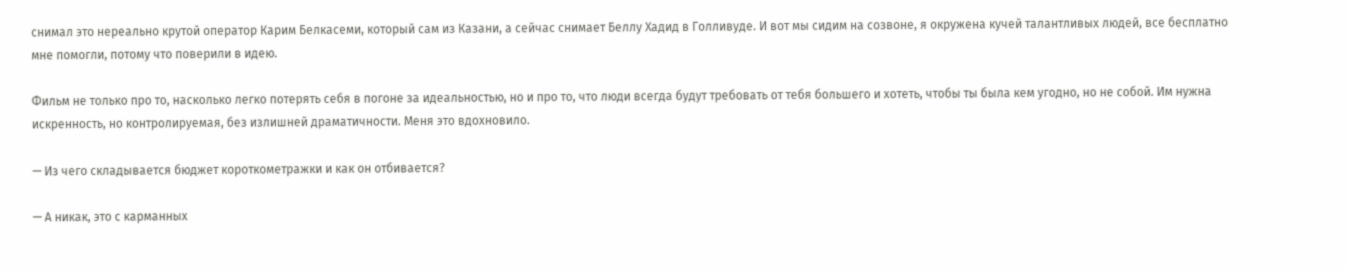снимал это нереально крутой оператор Карим Белкасеми, который сам из Казани, а сейчас снимает Беллу Хадид в Голливуде. И вот мы сидим на созвоне, я окружена кучей талантливых людей, все бесплатно мне помогли, потому что поверили в идею.

Фильм не только про то, насколько легко потерять себя в погоне за идеальностью, но и про то, что люди всегда будут требовать от тебя большего и хотеть, чтобы ты была кем угодно, но не собой. Им нужна искренность, но контролируемая, без излишней драматичности. Меня это вдохновило.

— Из чего складывается бюджет короткометражки и как он отбивается?

— А никак, это с карманных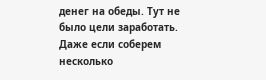денег на обеды. Тут не было цели заработать. Даже если соберем несколько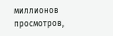миллионов просмотров,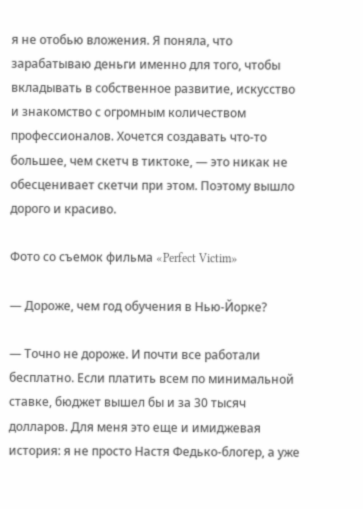я не отобью вложения. Я поняла, что зарабатываю деньги именно для того, чтобы вкладывать в собственное развитие, искусство и знакомство с огромным количеством профессионалов. Хочется создавать что-то большее, чем скетч в тиктоке, — это никак не обесценивает скетчи при этом. Поэтому вышло дорого и красиво.

Фото со съемок фильма «Perfect Victim»

— Дороже, чем год обучения в Нью-Йорке?

— Точно не дороже. И почти все работали бесплатно. Если платить всем по минимальной ставке, бюджет вышел бы и за 30 тысяч долларов. Для меня это еще и имиджевая история: я не просто Настя Федько-блогер, а уже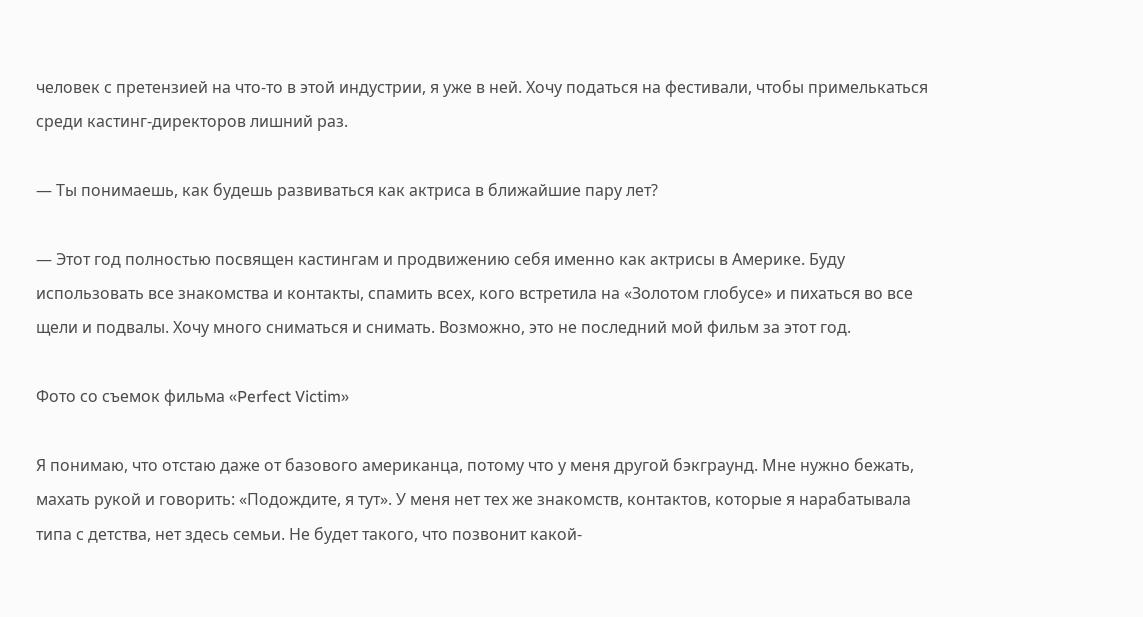человек с претензией на что-то в этой индустрии, я уже в ней. Хочу податься на фестивали, чтобы примелькаться среди кастинг-директоров лишний раз.

— Ты понимаешь, как будешь развиваться как актриса в ближайшие пару лет?

— Этот год полностью посвящен кастингам и продвижению себя именно как актрисы в Америке. Буду использовать все знакомства и контакты, спамить всех, кого встретила на «Золотом глобусе» и пихаться во все щели и подвалы. Хочу много сниматься и снимать. Возможно, это не последний мой фильм за этот год.

Фото со съемок фильма «Perfect Victim»

Я понимаю, что отстаю даже от базового американца, потому что у меня другой бэкграунд. Мне нужно бежать, махать рукой и говорить: «Подождите, я тут». У меня нет тех же знакомств, контактов, которые я нарабатывала типа с детства, нет здесь семьи. Не будет такого, что позвонит какой-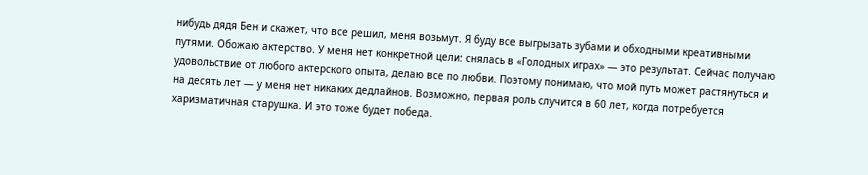нибудь дядя Бен и скажет, что все решил, меня возьмут. Я буду все выгрызать зубами и обходными креативными путями. Обожаю актерство. У меня нет конкретной цели: снялась в «Голодных играх» — это результат. Сейчас получаю удовольствие от любого актерского опыта, делаю все по любви. Поэтому понимаю, что мой путь может растянуться и на десять лет — у меня нет никаких дедлайнов. Возможно, первая роль случится в 60 лет, когда потребуется харизматичная старушка. И это тоже будет победа.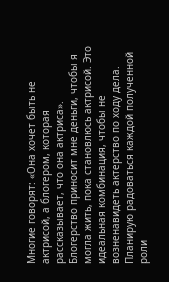Многие говорят: «Она хочет быть не актрисой, а блогером, которая рассказывает, что она актриса». Блогерство приносит мне деньги, чтобы я могла жить, пока становлюсь актрисой. Это идеальная комбинация, чтобы не возненавидеть актерство по ходу дела. Планирую радоваться каждой полученной роли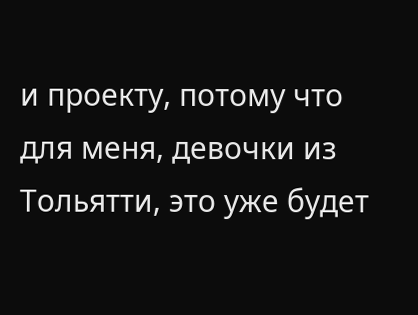и проекту, потому что для меня, девочки из Тольятти, это уже будет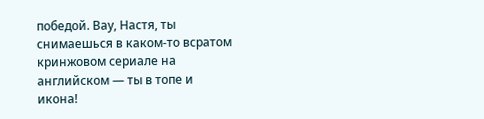победой. Вау, Настя, ты снимаешься в каком-то всратом кринжовом сериале на английском — ты в топе и икона!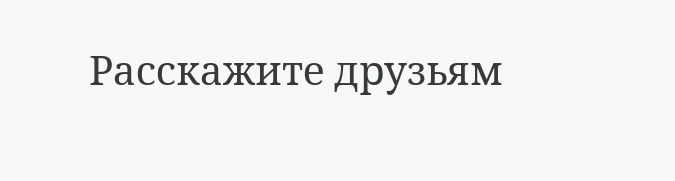Расскажите друзьям